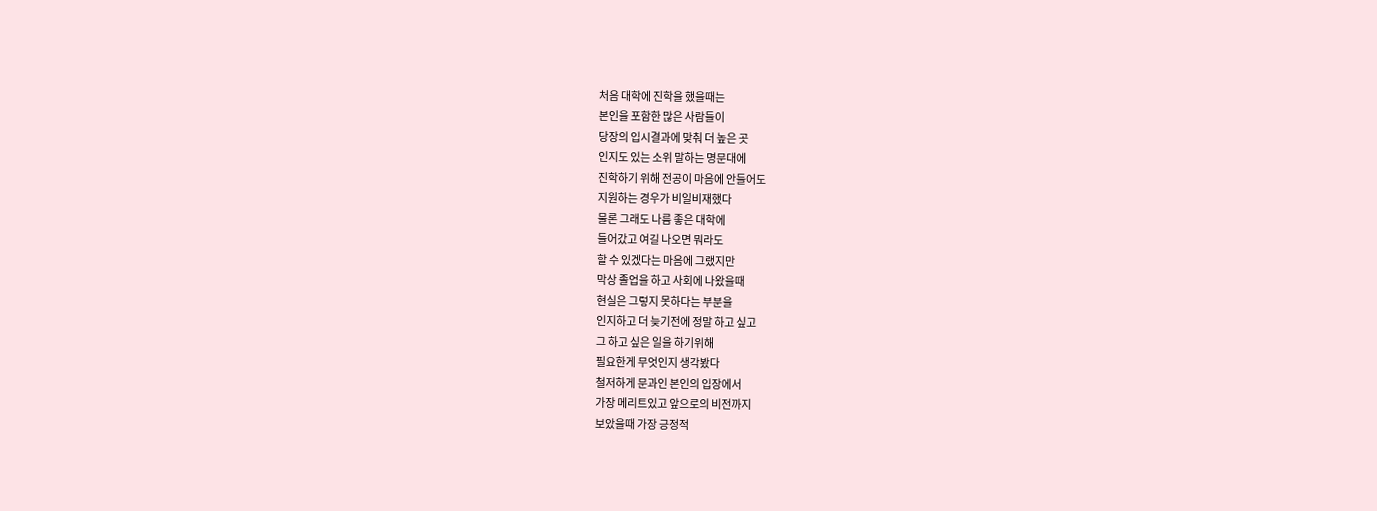처음 대학에 진학을 했을때는
본인을 포함한 많은 사람들이
당장의 입시결과에 맞춰 더 높은 곳
인지도 있는 소위 말하는 명문대에
진학하기 위해 전공이 마음에 안들어도
지원하는 경우가 비일비재했다
물론 그래도 나름 좋은 대학에
들어갔고 여길 나오면 뭐라도
할 수 있겠다는 마음에 그랬지만
막상 졸업을 하고 사회에 나왔을때
현실은 그렇지 못하다는 부분을
인지하고 더 늦기전에 정말 하고 싶고
그 하고 싶은 일을 하기위해
필요한게 무엇인지 생각봤다
철저하게 문과인 본인의 입장에서
가장 메리트있고 앞으로의 비전까지
보았을때 가장 긍정적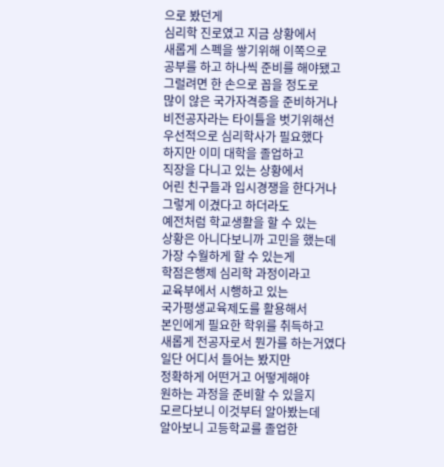으로 봤던게
심리학 진로였고 지금 상황에서
새롭게 스펙을 쌓기위해 이쪽으로
공부를 하고 하나씩 준비를 해야됐고
그럴려면 한 손으로 꼽을 정도로
많이 않은 국가자격증을 준비하거나
비전공자라는 타이틀을 벗기위해선
우선적으로 심리학사가 필요했다
하지만 이미 대학을 졸업하고
직장을 다니고 있는 상황에서
어린 친구들과 입시경쟁을 한다거나
그렇게 이겼다고 하더라도
예전처럼 학교생활을 할 수 있는
상황은 아니다보니까 고민을 했는데
가장 수월하게 할 수 있는게
학점은행제 심리학 과정이라고
교육부에서 시행하고 있는
국가평생교육제도를 활용해서
본인에게 필요한 학위를 취득하고
새롭게 전공자로서 뭔가를 하는거였다
일단 어디서 들어는 봤지만
정확하게 어떤거고 어떻게해야
원하는 과정을 준비할 수 있을지
모르다보니 이것부터 알아봤는데
알아보니 고등학교를 졸업한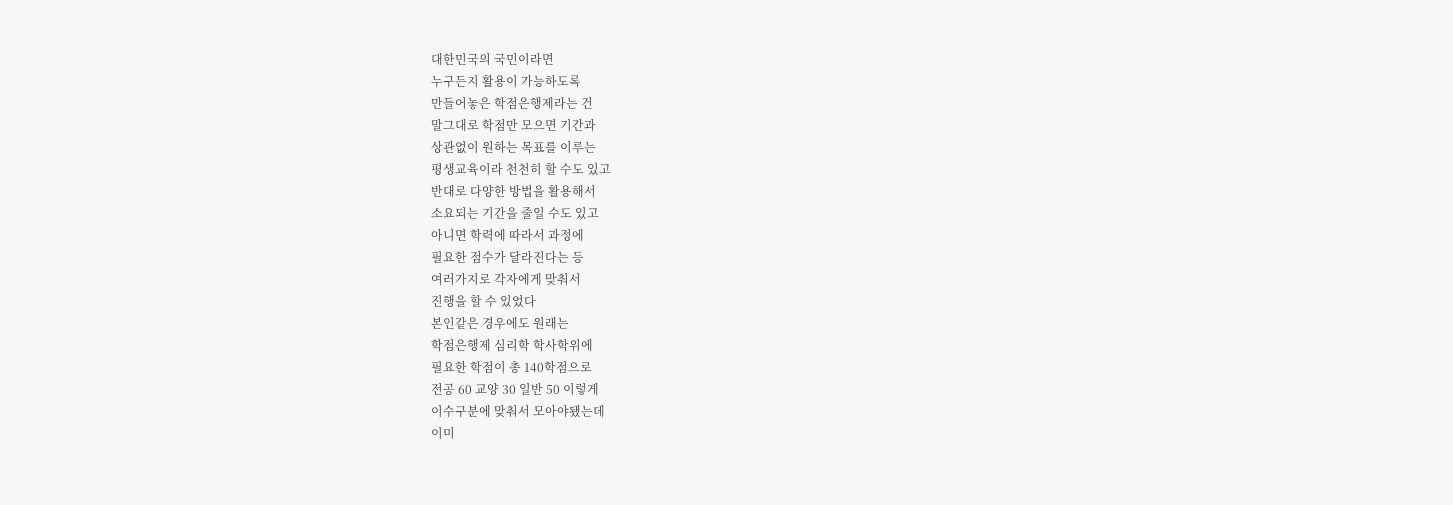대한민국의 국민이라면
누구든지 활용이 가능하도록
만들어놓은 학점은행제라는 건
말그대로 학점만 모으면 기간과
상관없이 원하는 목표를 이루는
평생교육이라 천천히 할 수도 있고
반대로 다양한 방법을 활용해서
소요되는 기간을 줄일 수도 있고
아니면 학력에 따라서 과정에
필요한 점수가 달라진다는 등
여러가지로 각자에게 맞춰서
진행을 할 수 있었다
본인같은 경우에도 원래는
학점은행제 심리학 학사학위에
필요한 학점이 총 140학점으로
전공 60 교양 30 일반 50 이렇게
이수구분에 맞춰서 모아야됐는데
이미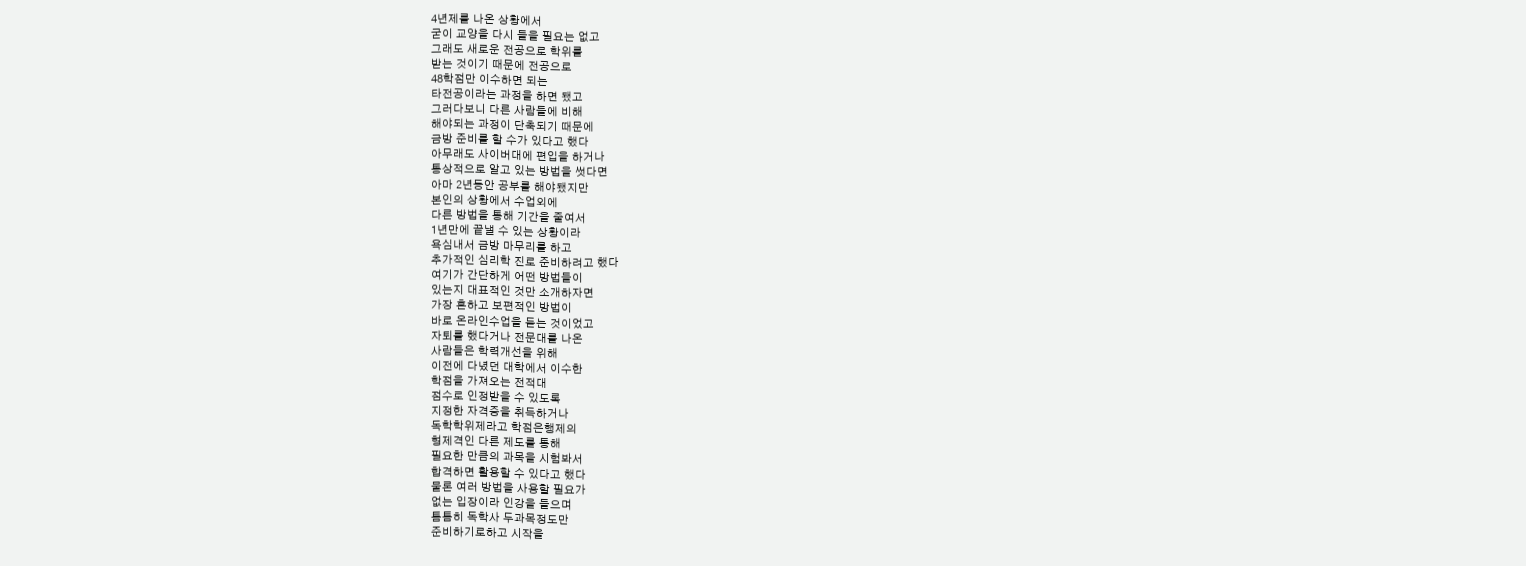4년제를 나온 상황에서
굳이 교양을 다시 들을 필요는 없고
그래도 새로운 전공으로 학위를
받는 것이기 때문에 전공으로
48학점만 이수하면 되는
타전공이라는 과정을 하면 됐고
그러다보니 다른 사람들에 비해
해야되는 과정이 단축되기 때문에
금방 준비를 할 수가 있다고 했다
아무래도 사이버대에 편입을 하거나
통상적으로 알고 있는 방법을 썻다면
아마 2년동안 공부를 해야됐지만
본인의 상황에서 수업외에
다른 방법을 통해 기간을 줄여서
1년만에 끝낼 수 있는 상황이라
욕심내서 금방 마무리를 하고
추가적인 심리학 진로 준비하려고 했다
여기가 간단하게 어떤 방법들이
있는지 대표적인 것만 소개하자면
가장 흔하고 보편적인 방법이
바로 온라인수업을 듣는 것이었고
자퇴를 했다거나 전문대를 나온
사람들은 학력개선을 위해
이전에 다녔던 대학에서 이수한
학점을 가져오는 전적대
점수로 인정받을 수 있도록
지정한 자격증을 취득하거나
독학학위제라고 학점은행제의
형제격인 다른 제도를 통해
필요한 만큼의 과목을 시험봐서
합격하면 활용할 수 있다고 했다
물론 여러 방법을 사용할 필요가
없는 입장이라 인강을 들으며
틈틈히 독학사 두과목정도만
준비하기로하고 시작을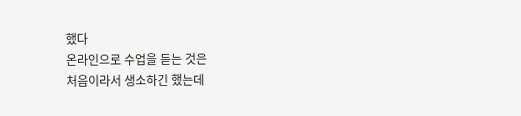했다
온라인으로 수업을 듣는 것은
처음이라서 생소하긴 했는데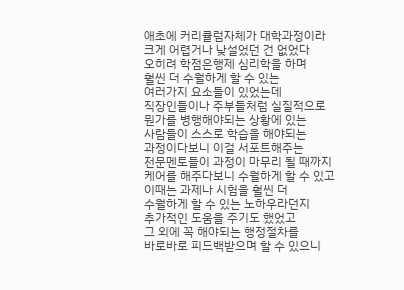애초에 커리큘럼자체가 대학과정이라
크게 어렵거나 낮설었던 건 없었다
오히려 학점은행제 심리학을 하며
훨씬 더 수월하게 할 수 있는
여러가지 요소들이 있었는데
직장인들이나 주부들처럼 실질적으로
뭔가를 병행해야되는 상황에 있는
사람들이 스스로 학습을 해야되는
과정이다보니 이걸 서포트해주는
전문멘토들이 과정이 마무리 될 때까지
케어를 해주다보니 수월하게 할 수 있고
이때는 과제나 시험을 훨씬 더
수월하게 할 수 있는 노하우라던지
추가적인 도움을 주기도 했었고
그 외에 꼭 해야되는 행정절차를
바로바로 피드백받으며 할 수 있으니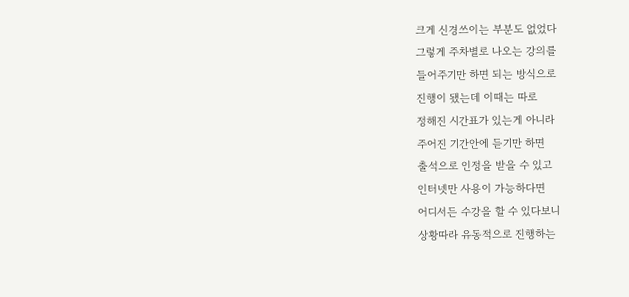크게 신경쓰이는 부분도 없었다
그렇게 주차별로 나오는 강의를
들어주기만 하면 되는 방식으로
진행이 됐는데 이때는 따로
정해진 시간표가 있는게 아니라
주어진 기간안에 듣기만 하면
출석으로 인정을 받을 수 있고
인터넷만 사용이 가능하다면
어디서든 수강을 할 수 있다보니
상황따라 유동적으로 진행하는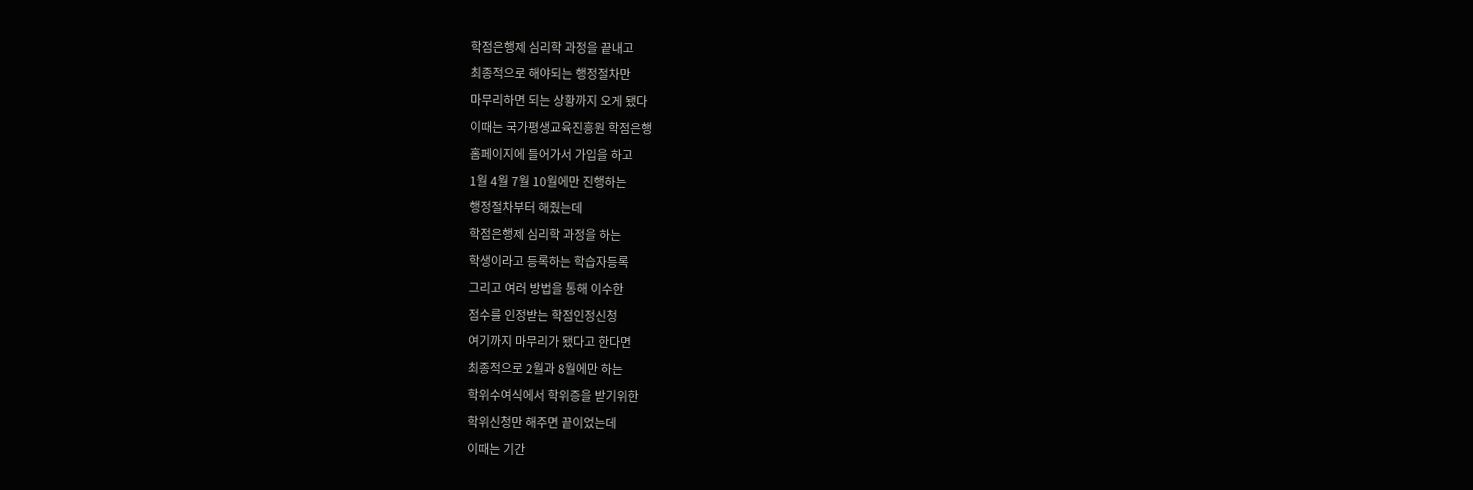학점은행제 심리학 과정을 끝내고
최종적으로 해야되는 행정절차만
마무리하면 되는 상황까지 오게 됐다
이때는 국가평생교육진흥원 학점은행
홈페이지에 들어가서 가입을 하고
1월 4월 7월 10월에만 진행하는
행정절차부터 해줬는데
학점은행제 심리학 과정을 하는
학생이라고 등록하는 학습자등록
그리고 여러 방법을 통해 이수한
점수를 인정받는 학점인정신청
여기까지 마무리가 됐다고 한다면
최종적으로 2월과 8월에만 하는
학위수여식에서 학위증을 받기위한
학위신청만 해주면 끝이었는데
이때는 기간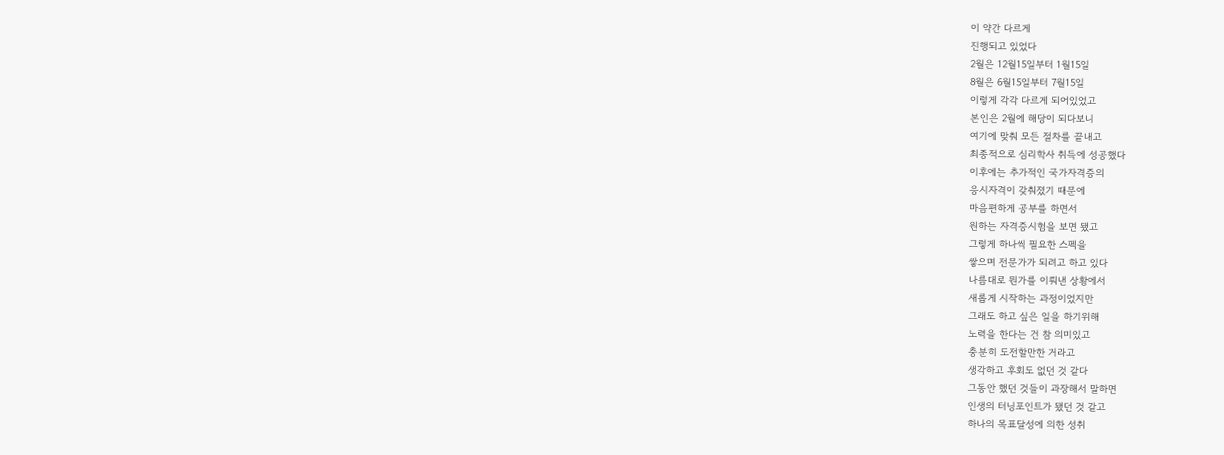이 약간 다르게
진행되고 있었다
2월은 12월15일부터 1월15일
8월은 6월15일부터 7월15일
이렇게 각각 다르게 되어있었고
본인은 2월에 해당이 되다보니
여기에 맞춰 모든 절차를 끝내고
최종적으로 심리학사 취득에 성공했다
이후에는 추가적인 국가자격증의
응시자격이 갖춰졌기 때문에
마음편하게 공부를 하면서
원하는 자격증시험을 보면 됐고
그렇게 하나씩 필요한 스펙을
쌓으며 전문가가 되려고 하고 있다
나름대로 뭔가를 이뤄낸 상황에서
새롭게 시작하는 과정이었지만
그래도 하고 싶은 일을 하기위해
노력을 한다는 건 참 의미있고
충분히 도전할만한 거라고
생각하고 후회도 없던 것 같다
그동안 했던 것들이 과장해서 말하면
인생의 터닝포인트가 됐던 것 같고
하나의 목표달성에 의한 성취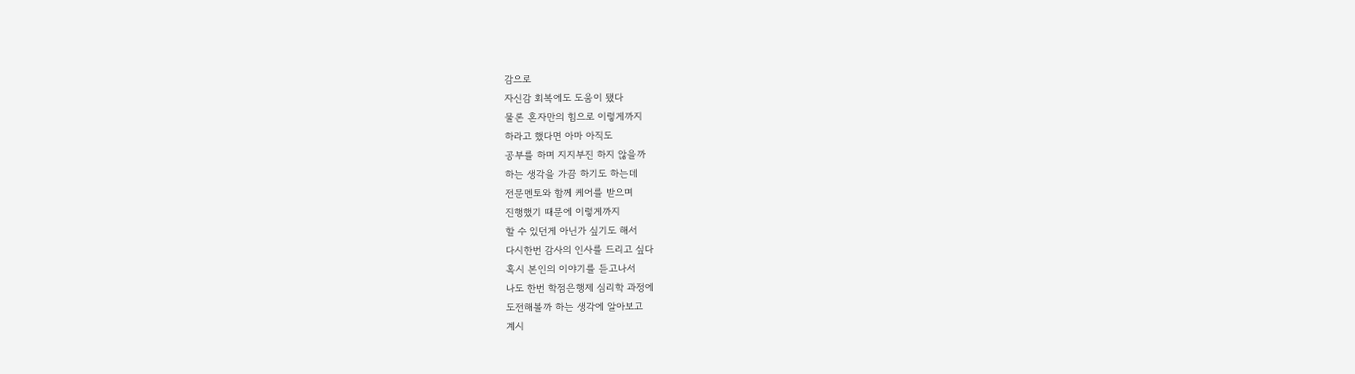감으로
자신감 회복에도 도움이 됐다
물론 혼자만의 힘으로 이렇게까지
하라고 했다면 아마 아직도
공부를 하며 지지부진 하지 않을까
하는 생각을 가끔 하기도 하는데
전문멘토와 함께 케어를 받으며
진행했기 때문에 이렇게까지
할 수 있던게 아닌가 싶기도 해서
다시한번 감사의 인사를 드리고 싶다
혹시 본인의 이야기를 듣고나서
나도 한번 학점은행제 심리학 과정에
도전해볼까 하는 생각에 알아보고
계시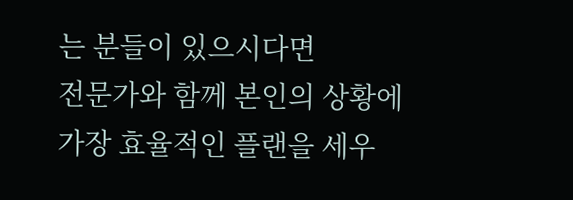는 분들이 있으시다면
전문가와 함께 본인의 상황에
가장 효율적인 플랜을 세우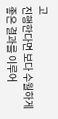고
진행한다면 보다 수월하게
좋은 결과를 이루어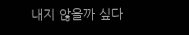내지 않을까 싶다